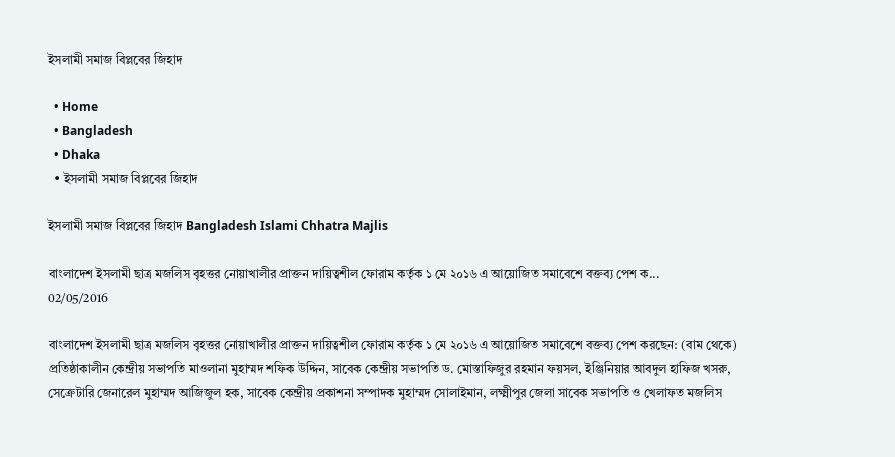ইসলামী সমাজ বিপ্লবের জিহাদ

  • Home
  • Bangladesh
  • Dhaka
  • ইসলামী সমাজ বিপ্লবের জিহাদ

ইসলামী সমাজ বিপ্লবের জিহাদ Bangladesh Islami Chhatra Majlis

বাংলাদেশ ইসলামী ছাত্র মজলিস বৃহত্তর নোয়াখালীর প্রাক্তন দায়িত্বশীল ফোরাম কর্তৃক ১ মে ২০১৬ এ আয়োজিত সমাবেশে বক্তব্য পেশ ক...
02/05/2016

বাংলাদেশ ইসলামী ছাত্র মজলিস বৃহত্তর নোয়াখালীর প্রাক্তন দায়িত্বশীল ফোরাম কর্তৃক ১ মে ২০১৬ এ আয়োজিত সমাবেশে বক্তব্য পেশ করছেন: (বাম থেকে) প্রতিষ্ঠাকালীন কেন্দ্রীয় সভাপতি মাওলানা মুহাম্মদ শফিক উদ্দিন, সাবেক কেন্দ্রীয় সভাপতি ড. মোস্তাফিজুর রহমান ফয়সল, ইঞ্জিনিয়ার আবদুল হাফিজ খসরু, সেক্রেটারি জেনারেল মুহাম্মদ আজিজুল হক, সাবেক কেন্দ্রীয় প্রকাশনা সম্পাদক মুহাম্মদ সোলাইমান, লক্ষ্মীপুর জেলা সাবেক সভাপতি ও খেলাফত মজলিস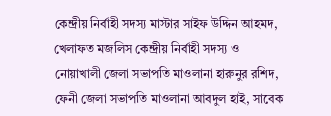কেন্দ্রীয় নির্বাহী সদস্য মাস্টার সাইফ উদ্দিন আহমদ, খেলাফত মজলিস কেন্দ্রীয় নির্বাহী সদস্য ও নোয়াখালী জেলা সভাপতি মাওলানা হারুনুর রশিদ, ফেনী জেলা সভাপতি মাওলানা আবদুল হাই, সাবেক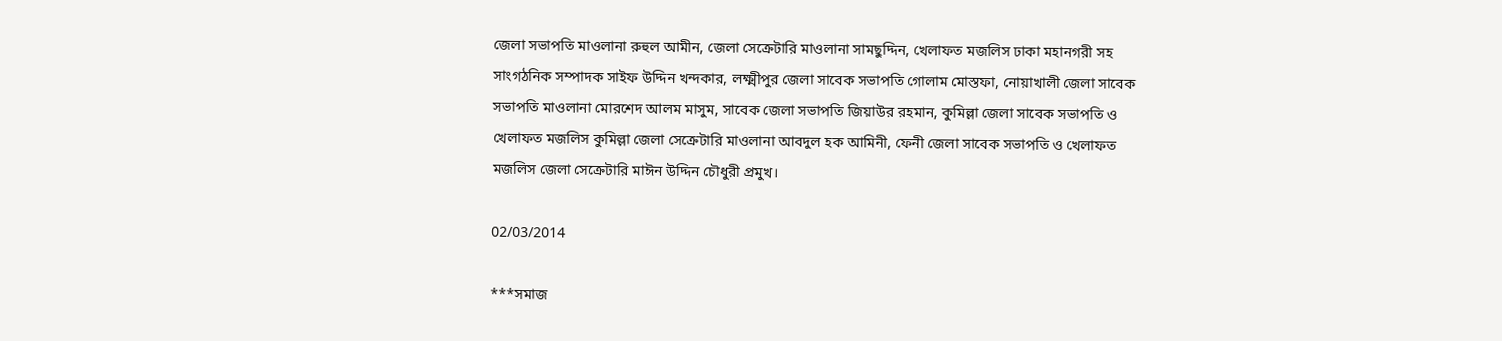জেলা সভাপতি মাওলানা রুহুল আমীন, জেলা সেক্রেটারি মাওলানা সামছুদ্দিন, খেলাফত মজলিস ঢাকা মহানগরী সহ সাংগঠনিক সম্পাদক সাইফ উদ্দিন খন্দকার, লক্ষ্মীপুর জেলা সাবেক সভাপতি গোলাম মোস্তফা, নোয়াখালী জেলা সাবেক সভাপতি মাওলানা মোরশেদ আলম মাসুম, সাবেক জেলা সভাপতি জিয়াউর রহমান, কুমিল্লা জেলা সাবেক সভাপতি ও খেলাফত মজলিস কুমিল্লা জেলা সেক্রেটারি মাওলানা আবদুল হক আমিনী, ফেনী জেলা সাবেক সভাপতি ও খেলাফত মজলিস জেলা সেক্রেটারি মাঈন উদ্দিন চৌধুরী প্রমুখ।

02/03/2014

***সমাজ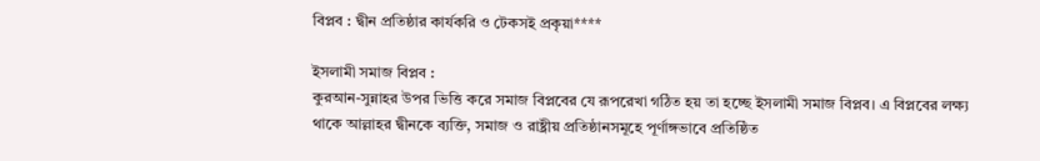বিপ্লব : দ্বীন প্রতিষ্ঠার কার্যকরি ও টেকসই প্রকৃয়া****

ইসলামী সমাজ বিপ্লব :
কুরআন-সুন্নাহর উপর ভিত্তি করে সমাজ বিপ্লবের যে রূপরেখা গঠিত হয় তা হচ্ছে ইসলামী সমাজ বিপ্লব। এ বিপ্লবের লক্ষ্য থাকে আল্লাহর দ্বীনকে ব্যক্তি, সমাজ ও রাষ্ট্রীয় প্রতিষ্ঠানসমূহে পূর্ণাঙ্গভাবে প্রতিষ্ঠিত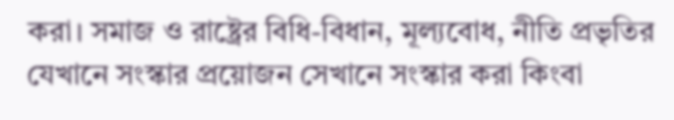করা। সমাজ ও রাষ্ট্রের বিধি-বিধান, মূল্যবোধ, নীতি প্রভৃতির যেখানে সংস্কার প্রয়োজন সেখানে সংস্কার করা কিংবা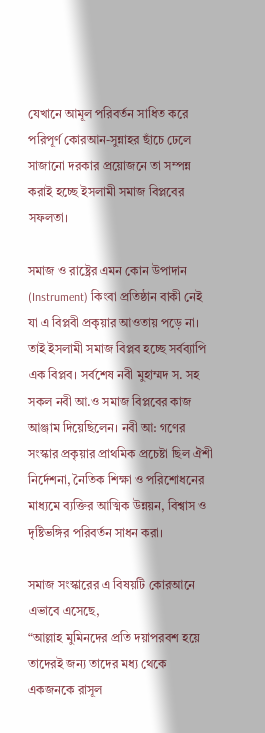যেখানে আমূল পরিবর্তন সাধিত করে পরিপূর্ণ কোরআন-সুন্নাহর ছাঁচে ঢেলে সাজানো দরকার প্রয়োজনে তা সম্পন্ন করাই হচ্ছে ইসলামী সমাজ বিপ্লবের সফলতা।

সমাজ ও রাষ্ট্রের এমন কোন উপাদান (Instrument) কিংবা প্রতিষ্ঠান বাকী নেই যা এ বিপ্লবী প্রকৃয়ার আওতায় পড়ে না। তাই ইসলামী সমাজ বিপ্লব হচ্ছে সর্বব্যাপি এক বিপ্লব। সর্বশেষ নবী মুহাম্মদ স. সহ সকল নবী আ.ও সমাজ বিপ্লবের কাজ আঞ্জাম দিয়েছিলেন। নবী আ: গণের সংস্কার প্রকৃয়ার প্রাথমিক প্রচেষ্টা ছিল ঐশী নির্দেশনা, নৈতিক শিক্ষা ও পরিশোধনের মাধ্যমে ব্যক্তির আত্মিক উন্নয়ন, বিশ্বাস ও দৃষ্টিভঙ্গির পরিবর্তন সাধন করা।

সমাজ সংস্কারের এ বিষয়টি কোরআনে এভাবে এসেছে,
“আল্লাহ মুমিনদের প্রতি দয়াপরবশ হয়ে তাদেরই জন্য তাদের মধ্য থেকে একজনকে রাসূল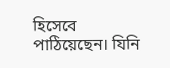হিসেবে পাঠিয়েছেন। যিনি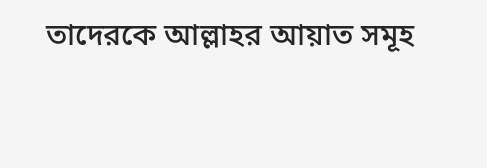তাদেরকে আল্লাহর আয়াত সমূহ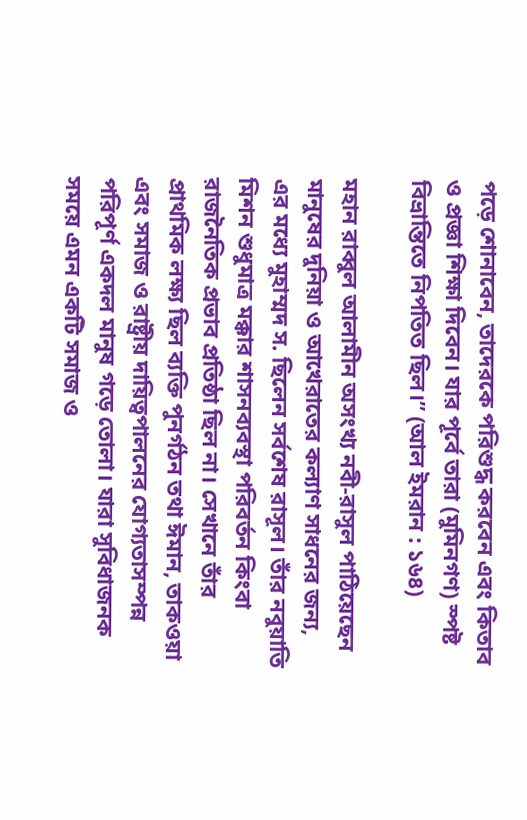পড়ে শোনাবেন, তাদেরকে পরিশুদ্ধ করবেন এবং কিতাব ও প্রজ্ঞা শিক্ষা দিবেন। যার পূর্বে তারা (মুমিনগণ) স্পষ্ট বিভ্রান্তিতে নিপতিত ছিল।” (আল ইমরান : ১৬৪)

মহান রাব্বুল আলামীন অসংখ্য নবী-রাসুল পাঠিয়েছেন মানুষের দুনিয়া ও আখেরাতের কল্যাণ সাধনের জন্য, এর মধ্যে মুহাম্মদ স. ছিলেন সর্বশেষ রাসূল। তাঁর নবুয়াতি মিশন শুধুমাত্র মক্কার শাসনব্যবস্থা পরিবর্তন কিংবা রাজনৈতিক প্রভাব প্রতিষ্ঠা ছিল না। সেখানে তাঁর প্রাথমিক লক্ষ্য ছিল ব্যক্তি পুনর্গঠন তথা ঈমান, তাকওয়া এবং সমাজ ও রাষ্ট্রীয় দায়িত্বপালনের যোগ্যতাসম্পন্ন পরিপূর্ণ একদল মানুষ গড়ে তোলা। যারা সুবিধাজনক সময়ে এমন একটি সমাজ ও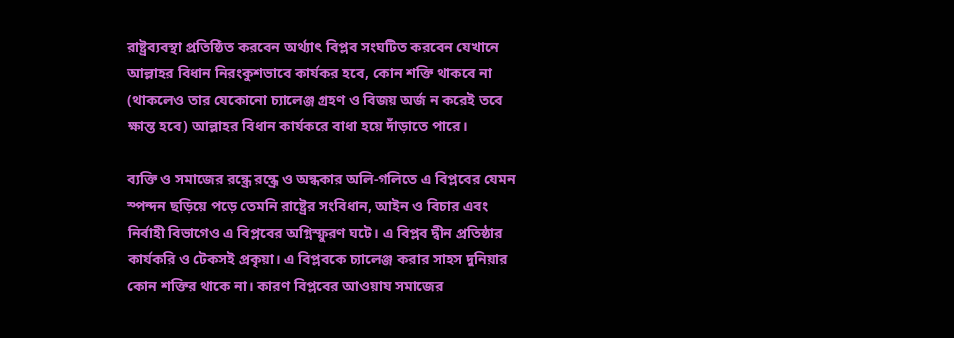রাষ্ট্রব্যবস্থা প্রতিষ্ঠিত করবেন অর্থ্যাৎ বিপ্লব সংঘটিত করবেন যেখানে আল্লাহর বিধান নিরংকুশভাবে কার্যকর হবে, কোন শক্তি থাকবে না (থাকলেও তার যেকোনো চ্যালেঞ্জ গ্রহণ ও বিজয় অর্জ ন করেই তবে ক্ষান্ত হবে) আল্লাহর বিধান কার্যকরে বাধা হয়ে দাঁড়াতে পারে।

ব্যক্তি ও সমাজের রন্ধ্রে রন্ধ্রে ও অন্ধকার অলি-গলিতে এ বিপ্লবের যেমন স্পন্দন ছড়িয়ে পড়ে তেমনি রাষ্ট্রের সংবিধান, আইন ও বিচার এবং নির্বাহী বিভাগেও এ বিপ্লবের অগ্নিস্ফুরণ ঘটে। এ বিপ্লব দ্বীন প্রতিষ্ঠার কার্যকরি ও টেকসই প্রকৃয়া। এ বিপ্লবকে চ্যালেঞ্জ করার সাহস দুনিয়ার কোন শক্তির থাকে না। কারণ বিপ্লবের আওয়ায সমাজের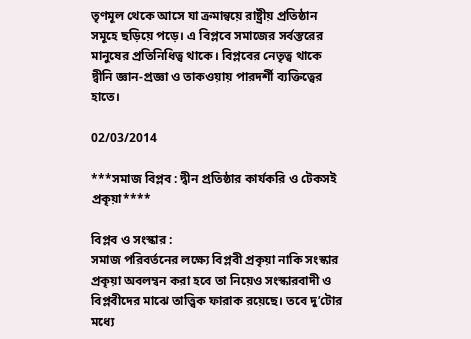তৃণমূল থেকে আসে যা ক্রমান্বয়ে রাষ্ট্রীয় প্রতিষ্ঠান সমূহে ছড়িয়ে পড়ে। এ বিপ্লবে সমাজের সর্বস্তরের মানুষের প্রতিনিধিত্ব থাকে। বিপ্লবের নেতৃত্ব থাকে দ্বীনি জ্ঞান-প্রজ্ঞা ও তাকওয়ায় পারদর্শী ব্যক্তিত্বের হাতে।

02/03/2014

***সমাজ বিপ্লব : দ্বীন প্রতিষ্ঠার কার্যকরি ও টেকসই প্রকৃয়া****

বিপ্লব ও সংস্কার :
সমাজ পরিবর্তনের লক্ষ্যে বিপ্লবী প্রকৃয়া নাকি সংস্কার প্রকৃয়া অবলম্বন করা হবে তা নিয়েও সংস্কারবাদী ও বিপ্লবীদের মাঝে তাত্ত্বিক ফারাক রয়েছে। তবে দু’টোর মধ্যে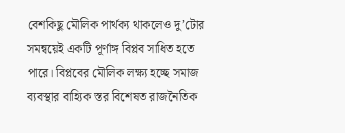বেশকিছু মৌলিক পার্থক্য থাকলেও দু’টোর সমন্বয়েই একটি পূর্ণাঙ্গ বিপ্লব সাধিত হতে পারে। বিপ্লবের মৌলিক লক্ষ্য হচ্ছে সমাজ ব্যবস্থার বাহ্যিক স্তর বিশেষত রাজনৈতিক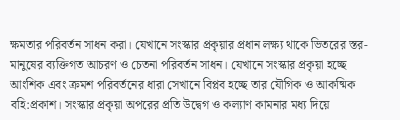ক্ষমতার পরিবর্তন সাধন করা। যেখানে সংস্কার প্রকৃয়ার প্রধান লক্ষ্য থাকে ভিতরের স্তর- মানুষের ব্যক্তিগত আচরণ ও চেতনা পরিবর্তন সাধন। যেখানে সংস্কার প্রকৃয়া হচ্ছে আংশিক এবং ক্রমশ পরিবর্তনের ধারা সেখানে বিপ্লব হচ্ছে তার যৌগিক ও আকষ্মিক বহি:প্রকাশ। সংস্কার প্রকৃয়া অপরের প্রতি উদ্বেগ ও কল্যাণ কামনার মধ্য দিয়ে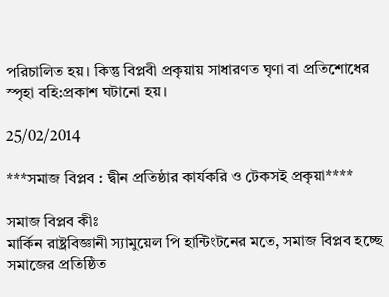পরিচালিত হয়। কিন্তু বিপ্লবী প্রকৃয়ায় সাধারণত ঘৃণা বা প্রতিশোধের স্পৃহা বহি:প্রকাশ ঘটানো হয়।

25/02/2014

***সমাজ বিপ্লব : দ্বীন প্রতিষ্ঠার কার্যকরি ও টেকসই প্রকৃয়া****

সমাজ বিপ্লব কীঃ
মার্কিন রাষ্ট্রবিজ্ঞানী স্যামুয়েল পি হান্টিংটনের মতে, সমাজ বিপ্লব হচ্ছে সমাজের প্রতিষ্ঠিত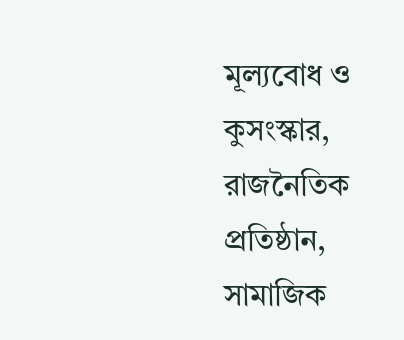মূল্যবোধ ও কুসংস্কার, রাজনৈতিক প্রতিষ্ঠান, সামাজিক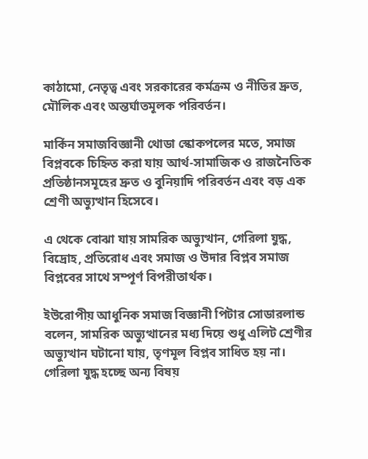কাঠামো, নেতৃত্ব এবং সরকারের কর্মক্রম ও নীতির দ্রুত, মৌলিক এবং অন্তর্ঘাতমূলক পরিবর্তন।

মার্কিন সমাজবিজ্ঞানী থোডা স্কোকপলের মতে, সমাজ বিপ্লবকে চিহ্নিত করা যায় আর্থ-সামাজিক ও রাজনৈতিক প্রতিষ্ঠানসমূহের দ্রুত ও বুনিয়াদি পরিবর্তন এবং বড় এক শ্রেণী অভ্যুত্থান হিসেবে।

এ থেকে বোঝা যায় সামরিক অভ্যুত্থান, গেরিলা যুদ্ধ, বিদ্রোহ, প্রতিরোধ এবং সমাজ ও উদার বিপ্লব সমাজ বিপ্লবের সাথে সম্পূর্ণ বিপরীতার্থক।

ইউরোপীয় আধুনিক সমাজ বিজ্ঞানী পিটার সোডারলান্ড বলেন, সামরিক অভ্যুত্থানের মধ্য দিয়ে শুধু এলিট শ্রেণীর অভ্যুত্থান ঘটানো যায়, তৃণমূল বিপ্লব সাধিত হয় না। গেরিলা যুদ্ধ হচ্ছে অন্য বিষয়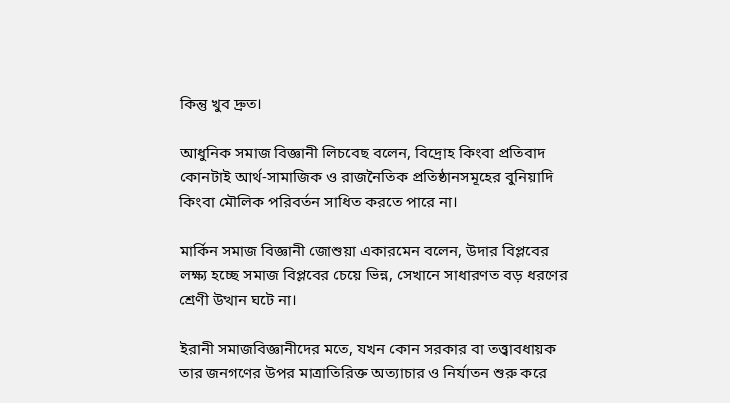কিন্তু খুব দ্রুত।

আধুনিক সমাজ বিজ্ঞানী লিচবেছ বলেন, বিদ্রোহ কিংবা প্রতিবাদ কোনটাই আর্থ-সামাজিক ও রাজনৈতিক প্রতিষ্ঠানসমূহের বুনিয়াদি কিংবা মৌলিক পরিবর্তন সাধিত করতে পারে না।

মার্কিন সমাজ বিজ্ঞানী জোশুয়া একারমেন বলেন, উদার বিপ্লবের লক্ষ্য হচ্ছে সমাজ বিপ্লবের চেয়ে ভিন্ন, সেখানে সাধারণত বড় ধরণের শ্রেণী উত্থান ঘটে না।

ইরানী সমাজবিজ্ঞানীদের মতে, যখন কোন সরকার বা তত্ত্বাবধায়ক তার জনগণের উপর মাত্রাতিরিক্ত অত্যাচার ও নির্যাতন শুরু করে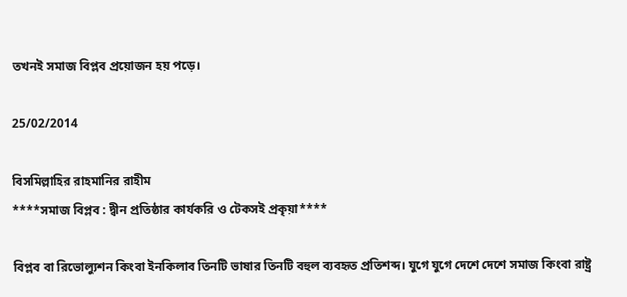তখনই সমাজ বিপ্লব প্রয়োজন হয় পড়ে।

25/02/2014

বিসমিল্লাহির রাহমানির রাহীম
****সমাজ বিপ্লব : দ্বীন প্রতিষ্ঠার কার্যকরি ও টেকসই প্রকৃয়া****

বিপ্লব বা রিভোল্যুশন কিংবা ইনকিলাব তিনটি ভাষার তিনটি বহুল ব্যবহৃত প্রতিশব্দ। যুগে যুগে দেশে দেশে সমাজ কিংবা রাষ্ট্র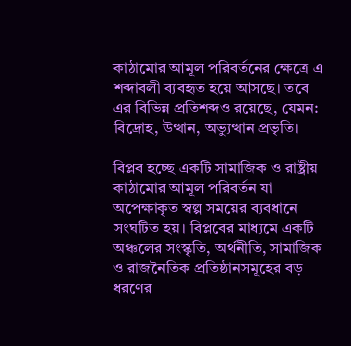কাঠামোর আমূল পরিবর্তনের ক্ষেত্রে এ শব্দাবলী ব্যবহৃত হয়ে আসছে। তবে এর বিভিন্ন প্রতিশব্দও রয়েছে, যেমন: বিদ্রোহ, উত্থান, অভ্যুত্থান প্রভৃতি।

বিপ্লব হচ্ছে একটি সামাজিক ও রাষ্ট্রীয় কাঠামোর আমূল পরিবর্তন যা অপেক্ষাকৃত স্বল্প সময়ের ব্যবধানে সংঘটিত হয়। বিপ্লবের মাধ্যমে একটি অঞ্চলের সংস্কৃতি, অর্থনীতি, সামাজিক ও রাজনৈতিক প্রতিষ্ঠানসমূহের বড় ধরণের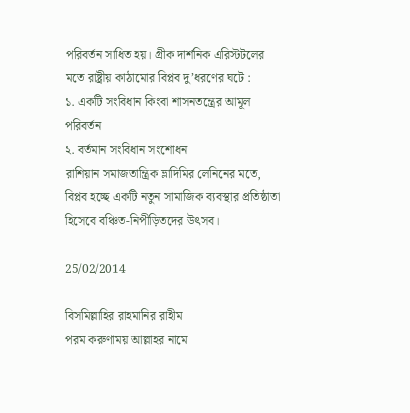পরিবর্তন সাধিত হয়। গ্রীক দার্শনিক এরিস্টটলের মতে রাষ্ট্রীয় কাঠামোর বিপ্লব দু’ধরণের ঘটে :
১. একটি সংবিধান কিংবা শাসনতন্ত্রের আমূল পরিবর্তন
২. বর্তমান সংবিধান সংশোধন
রাশিয়ান সমাজতান্ত্রিক ভ্লাদিমির লেনিনের মতে, বিপ্লব হচ্ছে একটি নতুন সামাজিক ব্যবস্থার প্রতিষ্ঠাতা হিসেবে বঞ্চিত-নিপীড়িতদের উৎসব।

25/02/2014

বিসমিল্লাহির রাহমানির রাহীম
পরম করুণাময় আল্লাহর নামে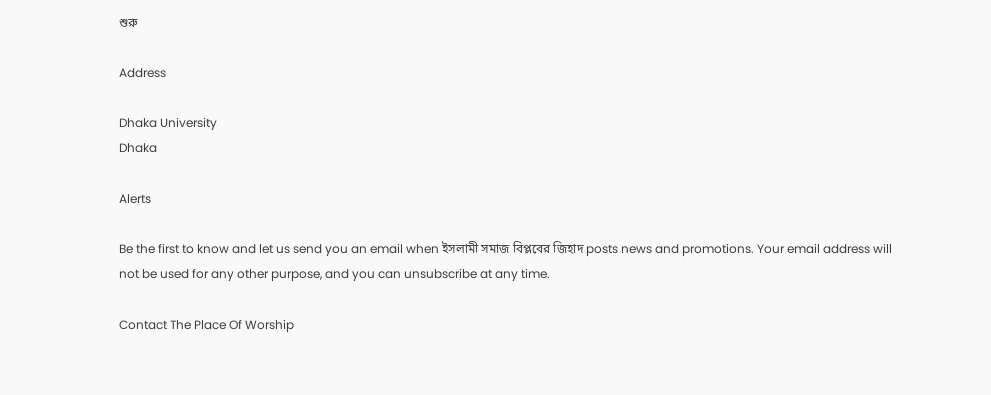শুরু

Address

Dhaka University
Dhaka

Alerts

Be the first to know and let us send you an email when ইসলামী সমাজ বিপ্লবের জিহাদ posts news and promotions. Your email address will not be used for any other purpose, and you can unsubscribe at any time.

Contact The Place Of Worship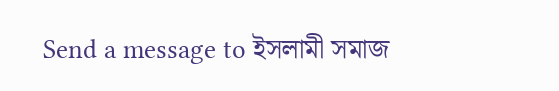Send a message to ইসলামী সমাজ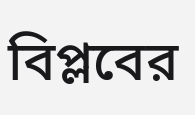বিপ্লবের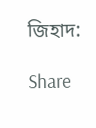জিহাদ:

Share